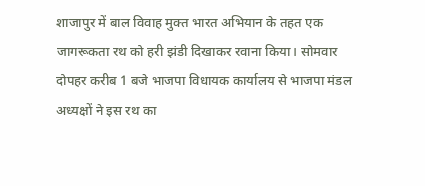शाजापुर में बाल विवाह मुक्त भारत अभियान के तहत एक जागरूकता रथ को हरी झंडी दिखाकर रवाना किया। सोमवार दोपहर करीब 1 बजे भाजपा विधायक कार्यालय से भाजपा मंडल अध्यक्षों ने इस रथ का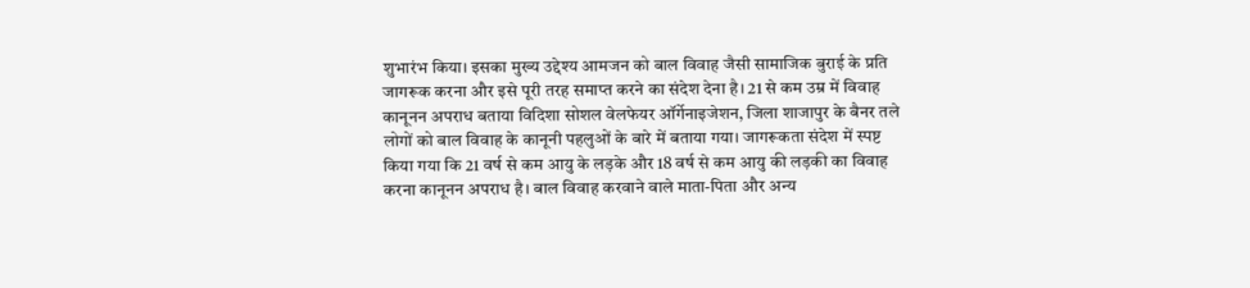शुभारंभ किया। इसका मुख्य उद्देश्य आमजन को बाल विवाह जैसी सामाजिक बुराई के प्रति जागरूक करना और इसे पूरी तरह समाप्त करने का संदेश देना है। 21 से कम उम्र में विवाह कानूनन अपराध बताया विदिशा सोशल वेलफेयर ऑर्गेनाइजेशन, जिला शाजापुर के बैनर तले लोगों को बाल विवाह के कानूनी पहलुओं के बारे में बताया गया। जागरूकता संदेश में स्पष्ट किया गया कि 21 वर्ष से कम आयु के लड़के और 18 वर्ष से कम आयु की लड़की का विवाह करना कानूनन अपराध है। बाल विवाह करवाने वाले माता-पिता और अन्य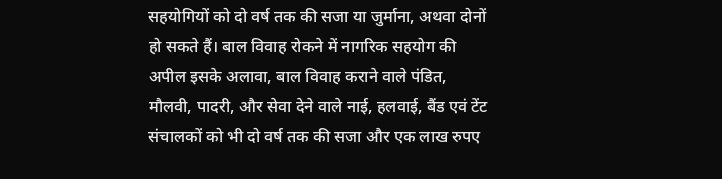सहयोगियों को दो वर्ष तक की सजा या जुर्माना, अथवा दोनों हो सकते हैं। बाल विवाह रोकने में नागरिक सहयोग की अपील इसके अलावा, बाल विवाह कराने वाले पंडित, मौलवी, पादरी, और सेवा देने वाले नाई, हलवाई, बैंड एवं टेंट संचालकों को भी दो वर्ष तक की सजा और एक लाख रुपए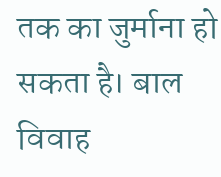तक का जुर्माना हो सकता है। बाल विवाह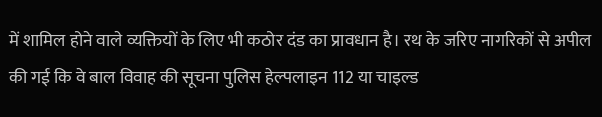में शामिल होने वाले व्यक्तियों के लिए भी कठोर दंड का प्रावधान है। रथ के जरिए नागरिकों से अपील की गई कि वे बाल विवाह की सूचना पुलिस हेल्पलाइन 112 या चाइल्ड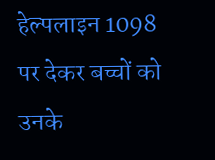हेल्पलाइन 1098 पर देकर बच्चों को उनके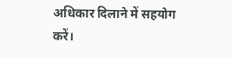अधिकार दिलाने में सहयोग करें।